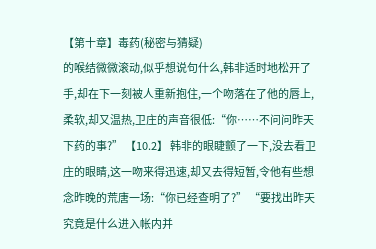【第十章】毒药(秘密与猜疑)
的喉结微微滚动,似乎想说句什么,韩非适时地松开了手,却在下一刻被人重新抱住,一个吻落在了他的唇上,柔软,却又温热,卫庄的声音很低:“你……不问问昨天下药的事?” 【10.2】 韩非的眼睫颤了一下,没去看卫庄的眼睛,这一吻来得迅速,却又去得短暂,令他有些想念昨晚的荒唐一场:“你已经查明了?” “要找出昨天究竟是什么进入帐内并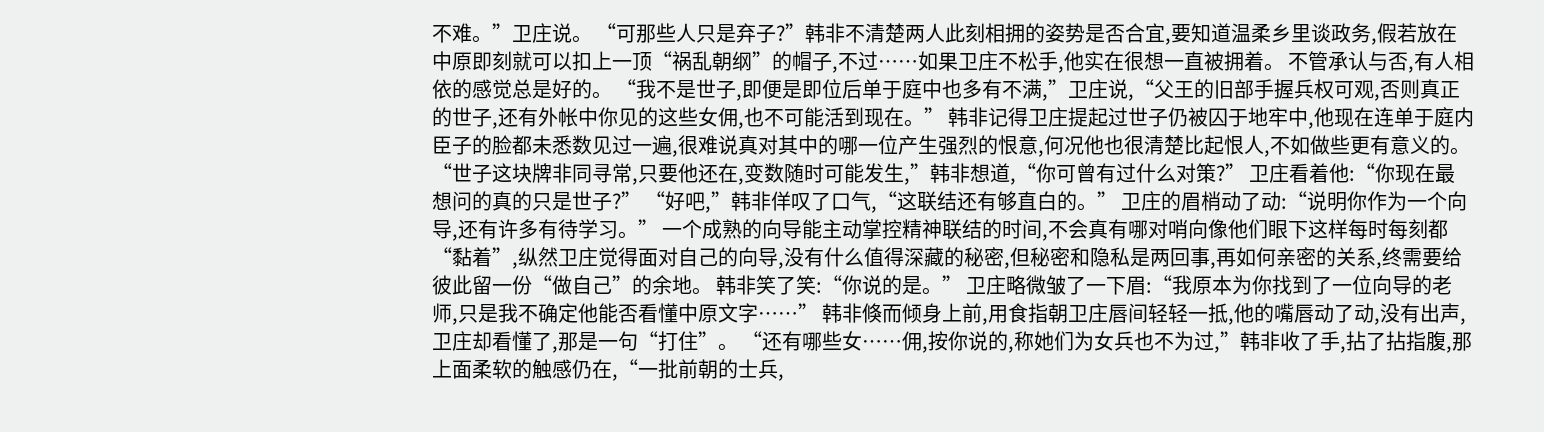不难。”卫庄说。 “可那些人只是弃子?”韩非不清楚两人此刻相拥的姿势是否合宜,要知道温柔乡里谈政务,假若放在中原即刻就可以扣上一顶“祸乱朝纲”的帽子,不过……如果卫庄不松手,他实在很想一直被拥着。 不管承认与否,有人相依的感觉总是好的。 “我不是世子,即便是即位后单于庭中也多有不满,”卫庄说,“父王的旧部手握兵权可观,否则真正的世子,还有外帐中你见的这些女佣,也不可能活到现在。” 韩非记得卫庄提起过世子仍被囚于地牢中,他现在连单于庭内臣子的脸都未悉数见过一遍,很难说真对其中的哪一位产生强烈的恨意,何况他也很清楚比起恨人,不如做些更有意义的。 “世子这块牌非同寻常,只要他还在,变数随时可能发生,”韩非想道,“你可曾有过什么对策?” 卫庄看着他:“你现在最想问的真的只是世子?” “好吧,”韩非佯叹了口气,“这联结还有够直白的。” 卫庄的眉梢动了动:“说明你作为一个向导,还有许多有待学习。” 一个成熟的向导能主动掌控精神联结的时间,不会真有哪对哨向像他们眼下这样每时每刻都“黏着”,纵然卫庄觉得面对自己的向导,没有什么值得深藏的秘密,但秘密和隐私是两回事,再如何亲密的关系,终需要给彼此留一份“做自己”的余地。 韩非笑了笑:“你说的是。” 卫庄略微皱了一下眉:“我原本为你找到了一位向导的老师,只是我不确定他能否看懂中原文字……” 韩非倏而倾身上前,用食指朝卫庄唇间轻轻一抵,他的嘴唇动了动,没有出声,卫庄却看懂了,那是一句“打住”。 “还有哪些女……佣,按你说的,称她们为女兵也不为过,”韩非收了手,拈了拈指腹,那上面柔软的触感仍在,“一批前朝的士兵,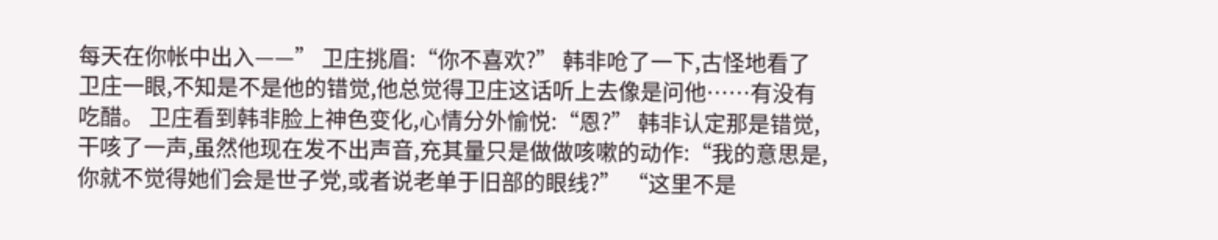每天在你帐中出入——” 卫庄挑眉:“你不喜欢?” 韩非呛了一下,古怪地看了卫庄一眼,不知是不是他的错觉,他总觉得卫庄这话听上去像是问他……有没有吃醋。 卫庄看到韩非脸上神色变化,心情分外愉悦:“恩?” 韩非认定那是错觉,干咳了一声,虽然他现在发不出声音,充其量只是做做咳嗽的动作:“我的意思是,你就不觉得她们会是世子党,或者说老单于旧部的眼线?” “这里不是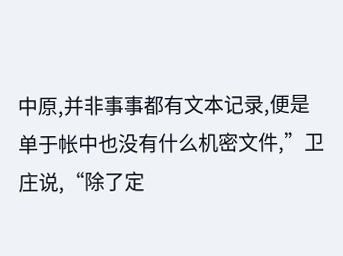中原,并非事事都有文本记录,便是单于帐中也没有什么机密文件,”卫庄说,“除了定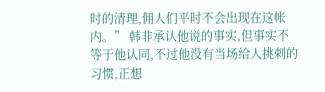时的清理,佣人们平时不会出现在这帐内。” 韩非承认他说的事实,但事实不等于他认同,不过他没有当场给人挑刺的习惯,正想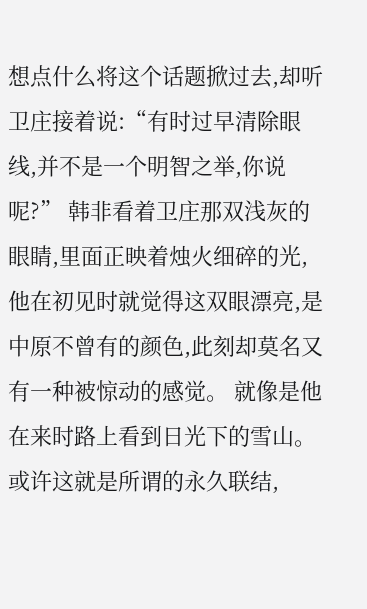想点什么将这个话题掀过去,却听卫庄接着说:“有时过早清除眼线,并不是一个明智之举,你说呢?” 韩非看着卫庄那双浅灰的眼睛,里面正映着烛火细碎的光,他在初见时就觉得这双眼漂亮,是中原不曾有的颜色,此刻却莫名又有一种被惊动的感觉。 就像是他在来时路上看到日光下的雪山。 或许这就是所谓的永久联结,